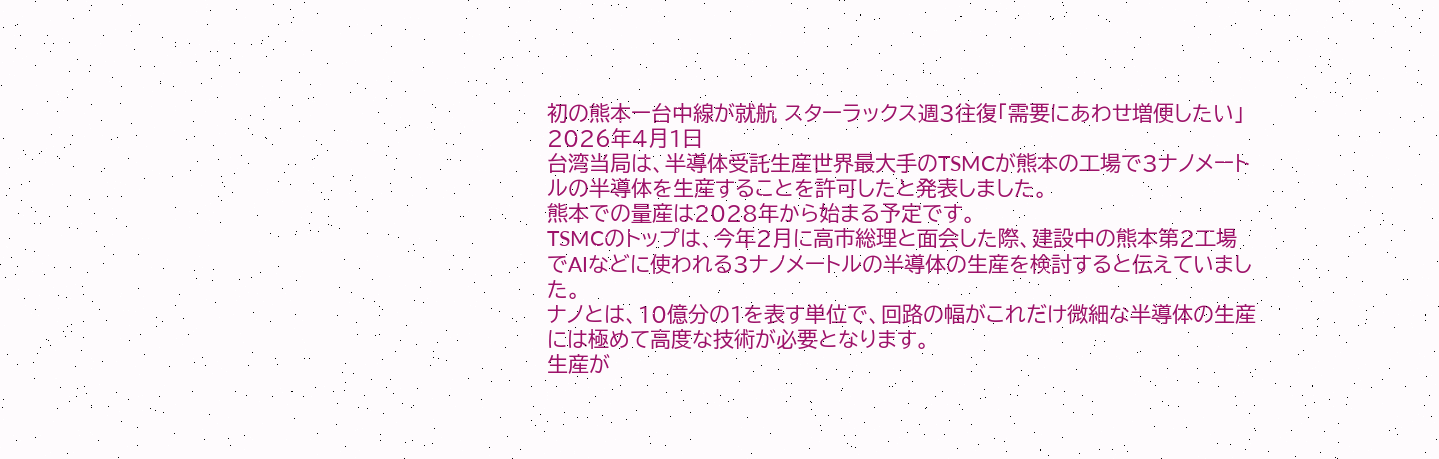初の熊本ー台中線が就航 スターラックス週3往復「需要にあわせ増便したい」
2026年4月1日
台湾当局は、半導体受託生産世界最大手のTSMCが熊本の工場で3ナノメートルの半導体を生産することを許可したと発表しました。
熊本での量産は2028年から始まる予定です。
TSMCのトップは、今年2月に高市総理と面会した際、建設中の熊本第2工場でAIなどに使われる3ナノメートルの半導体の生産を検討すると伝えていました。
ナノとは、10億分の1を表す単位で、回路の幅がこれだけ微細な半導体の生産には極めて高度な技術が必要となります。
生産が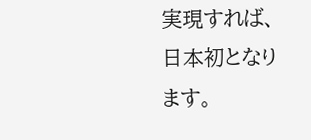実現すれば、日本初となります。